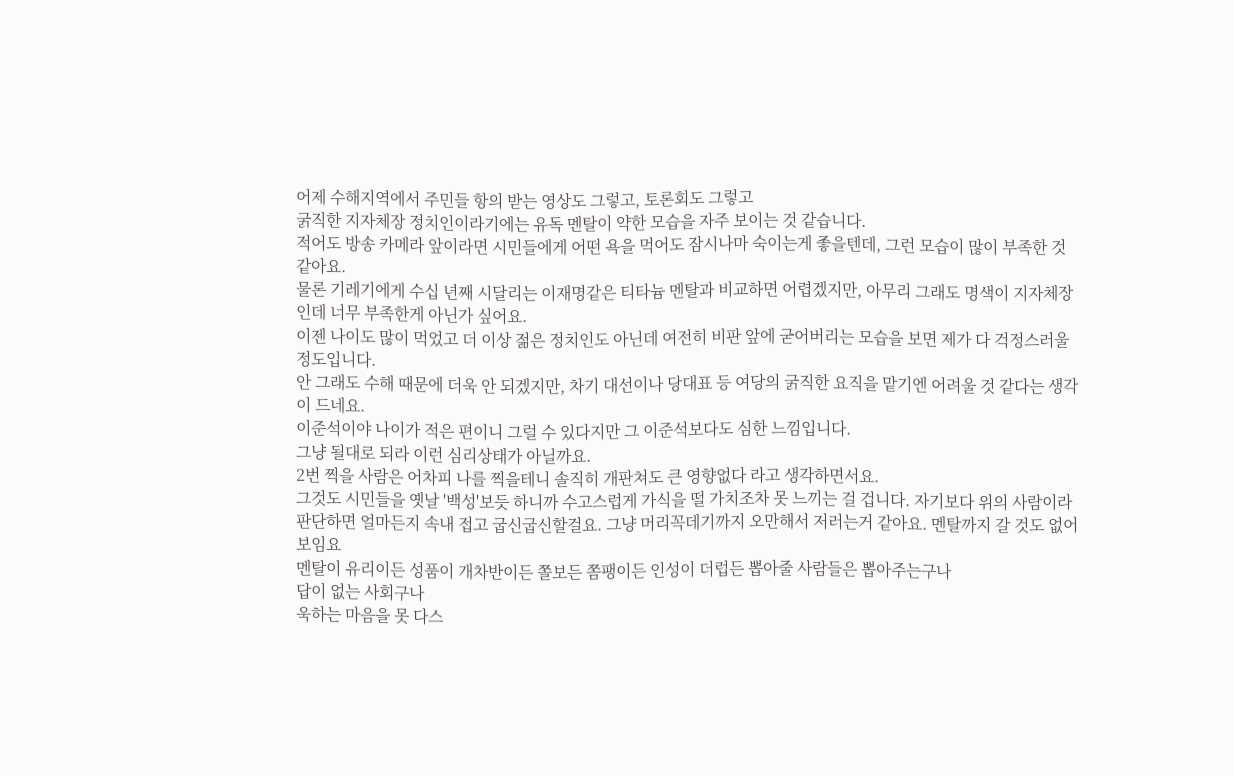어제 수해지역에서 주민들 항의 받는 영상도 그렇고, 토론회도 그렇고
굵직한 지자체장 정치인이라기에는 유독 멘탈이 약한 모습을 자주 보이는 것 같습니다.
적어도 방송 카메라 앞이라면 시민들에게 어떤 욕을 먹어도 잠시나마 숙이는게 좋을텐데, 그런 모습이 많이 부족한 것 같아요.
물론 기레기에게 수십 년째 시달리는 이재명같은 티타늄 멘탈과 비교하면 어렵겠지만, 아무리 그래도 명색이 지자체장인데 너무 부족한게 아닌가 싶어요.
이젠 나이도 많이 먹었고 더 이상 젊은 정치인도 아닌데 여전히 비판 앞에 굳어버리는 모습을 보면 제가 다 걱정스러울 정도입니다.
안 그래도 수해 때문에 더욱 안 되겠지만, 차기 대선이나 당대표 등 여당의 굵직한 요직을 맡기엔 어려울 것 같다는 생각이 드네요.
이준석이야 나이가 적은 편이니 그럴 수 있다지만 그 이준석보다도 심한 느낌입니다.
그냥 될대로 되라 이런 심리상태가 아닐까요.
2번 찍을 사람은 어차피 나를 찍을테니 솔직히 개판쳐도 큰 영향없다 라고 생각하면서요.
그것도 시민들을 옛날 '백성'보듯 하니까 수고스럽게 가식을 떨 가치조차 못 느끼는 걸 겁니다. 자기보다 위의 사람이라 판단하면 얼마든지 속내 접고 굽신굽신할걸요. 그냥 머리꼭데기까지 오만해서 저러는거 같아요. 멘탈까지 갈 것도 없어보임요
멘탈이 유리이든 성품이 개차반이든 쫄보든 쫌팽이든 인성이 더럽든 뽑아줄 사람들은 뽑아주는구나
답이 없는 사회구나
욱하는 마음을 못 다스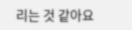리는 것 같아요